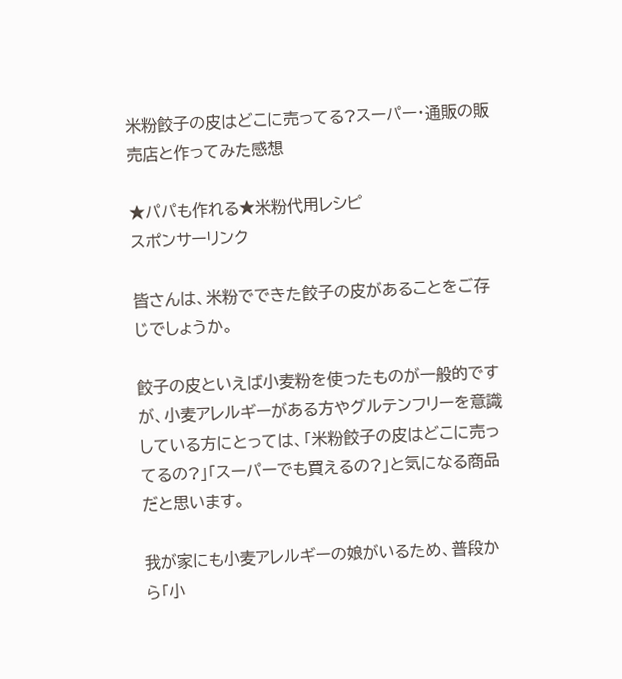米粉餃子の皮はどこに売ってる?スーパー・通販の販売店と作ってみた感想

★パパも作れる★米粉代用レシピ
スポンサーリンク

皆さんは、米粉でできた餃子の皮があることをご存じでしょうか。

餃子の皮といえば小麦粉を使ったものが一般的ですが、小麦アレルギーがある方やグルテンフリーを意識している方にとっては、「米粉餃子の皮はどこに売ってるの?」「スーパーでも買えるの?」と気になる商品だと思います。

我が家にも小麦アレルギーの娘がいるため、普段から「小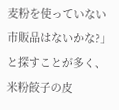麦粉を使っていない市販品はないかな?」と探すことが多く、米粉餃子の皮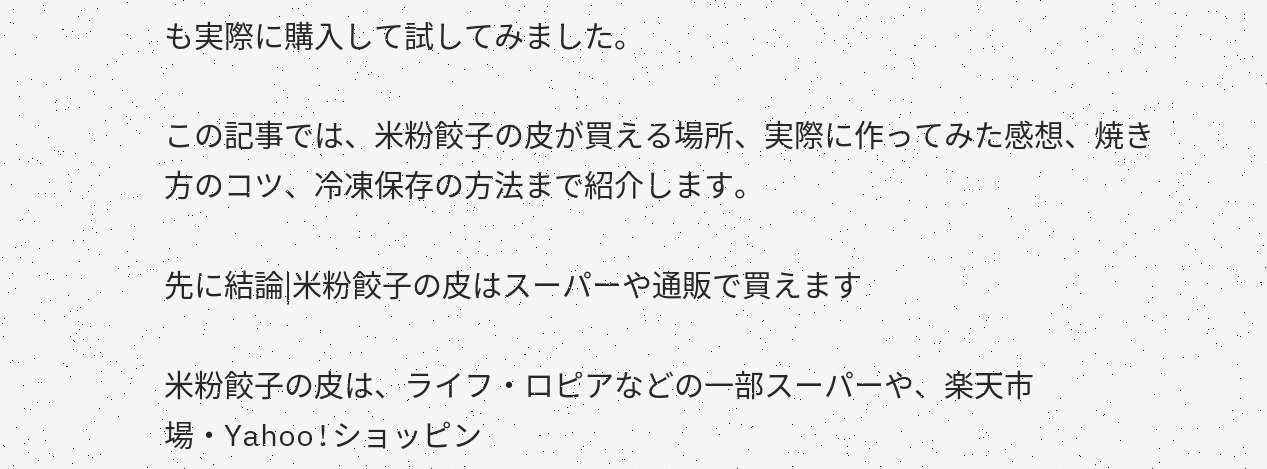も実際に購入して試してみました。

この記事では、米粉餃子の皮が買える場所、実際に作ってみた感想、焼き方のコツ、冷凍保存の方法まで紹介します。

先に結論|米粉餃子の皮はスーパーや通販で買えます

米粉餃子の皮は、ライフ・ロピアなどの一部スーパーや、楽天市場・Yahoo!ショッピン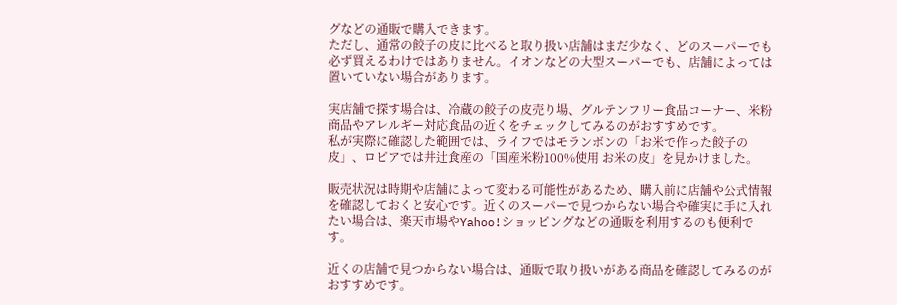グなどの通販で購入できます。
ただし、通常の餃子の皮に比べると取り扱い店舗はまだ少なく、どのスーパーでも必ず買えるわけではありません。イオンなどの大型スーパーでも、店舗によっては置いていない場合があります。

実店舗で探す場合は、冷蔵の餃子の皮売り場、グルテンフリー食品コーナー、米粉商品やアレルギー対応食品の近くをチェックしてみるのがおすすめです。
私が実際に確認した範囲では、ライフではモランボンの「お米で作った餃子の皮」、ロピアでは井辻食産の「国産米粉100%使用 お米の皮」を見かけました。

販売状況は時期や店舗によって変わる可能性があるため、購入前に店舗や公式情報を確認しておくと安心です。近くのスーパーで見つからない場合や確実に手に入れたい場合は、楽天市場やYahoo!ショッピングなどの通販を利用するのも便利です。

近くの店舗で見つからない場合は、通販で取り扱いがある商品を確認してみるのがおすすめです。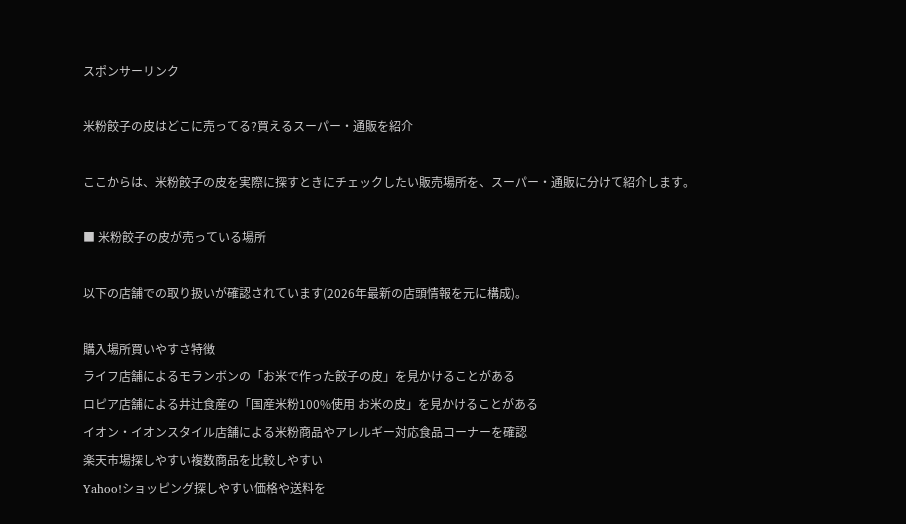スポンサーリンク

米粉餃子の皮はどこに売ってる?買えるスーパー・通販を紹介

ここからは、米粉餃子の皮を実際に探すときにチェックしたい販売場所を、スーパー・通販に分けて紹介します。

■ 米粉餃子の皮が売っている場所

以下の店舗での取り扱いが確認されています(2026年最新の店頭情報を元に構成)。

購入場所買いやすさ特徴
ライフ店舗によるモランボンの「お米で作った餃子の皮」を見かけることがある
ロピア店舗による井辻食産の「国産米粉100%使用 お米の皮」を見かけることがある
イオン・イオンスタイル店舗による米粉商品やアレルギー対応食品コーナーを確認
楽天市場探しやすい複数商品を比較しやすい
Yahoo!ショッピング探しやすい価格や送料を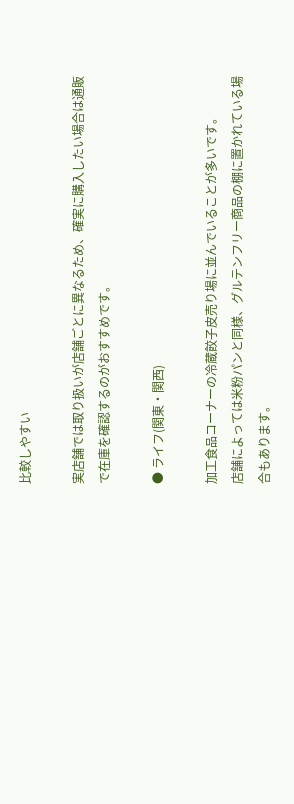比較しやすい

実店舗では取り扱いが店舗ごとに異なるため、確実に購入したい場合は通販で在庫を確認するのがおすすめです。

● ライフ(関東・関西)

加工食品コーナーの冷蔵餃子皮売り場に並んでいることが多いです。
店舗によっては米粉パンと同様、グルテンフリー商品の棚に置かれている場合もあります。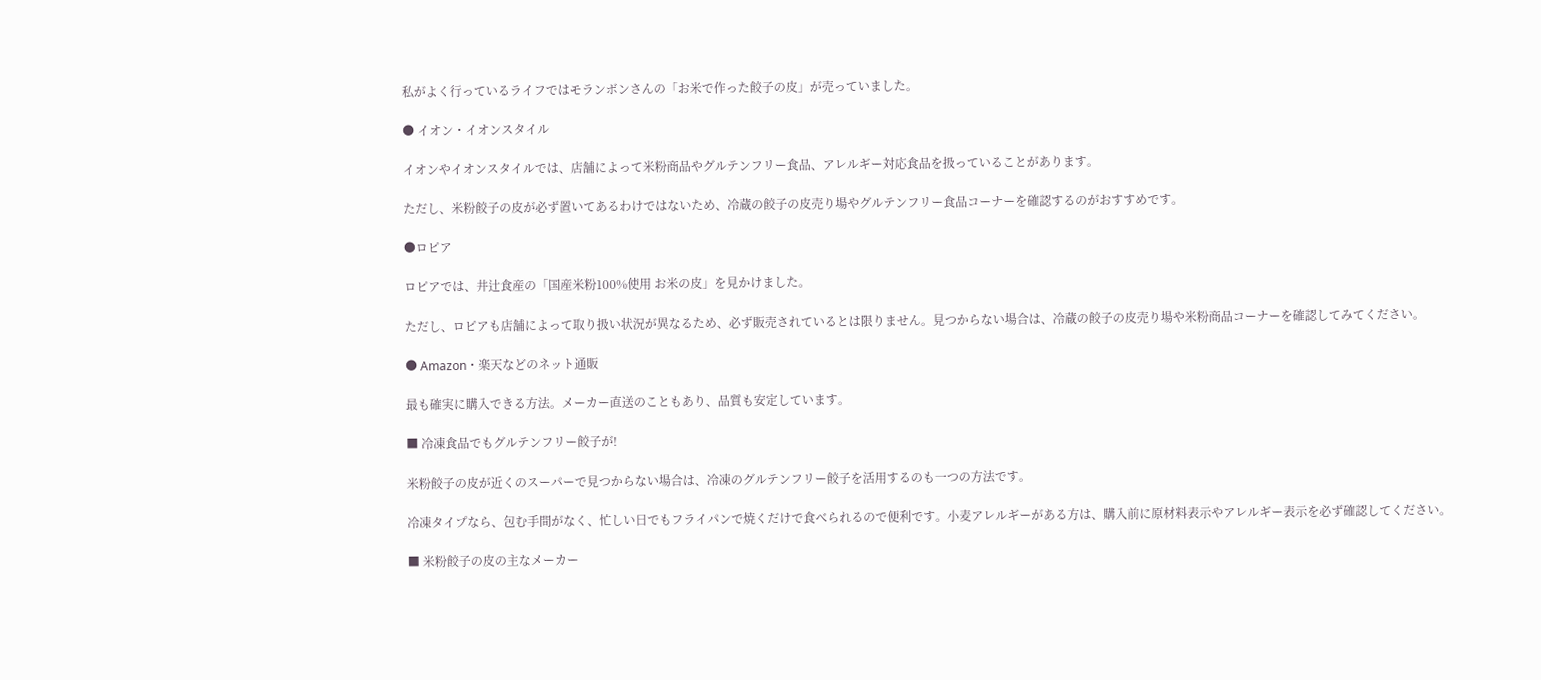私がよく行っているライフではモランボンさんの「お米で作った餃子の皮」が売っていました。

● イオン・イオンスタイル

イオンやイオンスタイルでは、店舗によって米粉商品やグルテンフリー食品、アレルギー対応食品を扱っていることがあります。

ただし、米粉餃子の皮が必ず置いてあるわけではないため、冷蔵の餃子の皮売り場やグルテンフリー食品コーナーを確認するのがおすすめです。

●ロピア

ロピアでは、井辻食産の「国産米粉100%使用 お米の皮」を見かけました。

ただし、ロピアも店舗によって取り扱い状況が異なるため、必ず販売されているとは限りません。見つからない場合は、冷蔵の餃子の皮売り場や米粉商品コーナーを確認してみてください。

● Amazon・楽天などのネット通販

最も確実に購入できる方法。メーカー直送のこともあり、品質も安定しています。

■ 冷凍食品でもグルテンフリー餃子が!

米粉餃子の皮が近くのスーパーで見つからない場合は、冷凍のグルテンフリー餃子を活用するのも一つの方法です。

冷凍タイプなら、包む手間がなく、忙しい日でもフライパンで焼くだけで食べられるので便利です。小麦アレルギーがある方は、購入前に原材料表示やアレルギー表示を必ず確認してください。

■ 米粉餃子の皮の主なメーカー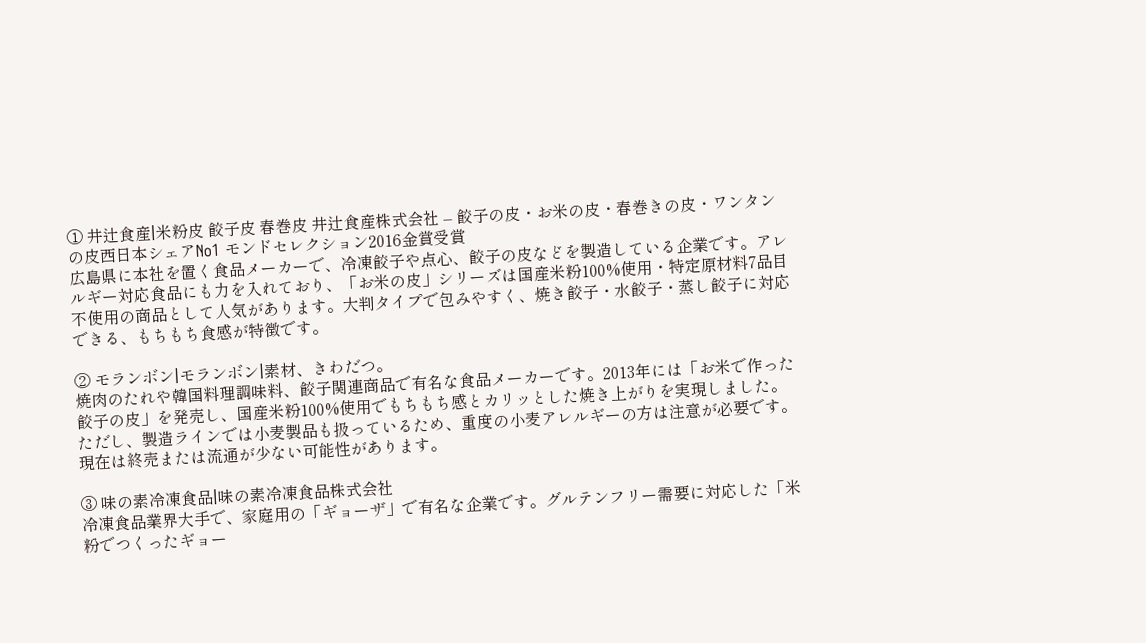① 井辻食産|米粉皮 餃子皮 春巻皮 井辻食産株式会社 – 餃子の皮・お米の皮・春巻きの皮・ワンタンの皮西日本シェアNo1 モンドセレクション2016金賞受賞
広島県に本社を置く食品メーカーで、冷凍餃子や点心、餃子の皮などを製造している企業です。アレルギー対応食品にも力を入れており、「お米の皮」シリーズは国産米粉100%使用・特定原材料7品目不使用の商品として人気があります。大判タイプで包みやすく、焼き餃子・水餃子・蒸し餃子に対応できる、もちもち食感が特徴です。

② モランボン|モランボン|素材、きわだつ。
焼肉のたれや韓国料理調味料、餃子関連商品で有名な食品メーカーです。2013年には「お米で作った餃子の皮」を発売し、国産米粉100%使用でもちもち感とカリッとした焼き上がりを実現しました。ただし、製造ラインでは小麦製品も扱っているため、重度の小麦アレルギーの方は注意が必要です。現在は終売または流通が少ない可能性があります。

③ 味の素冷凍食品|味の素冷凍食品株式会社
冷凍食品業界大手で、家庭用の「ギョーザ」で有名な企業です。グルテンフリー需要に対応した「米粉でつくったギョー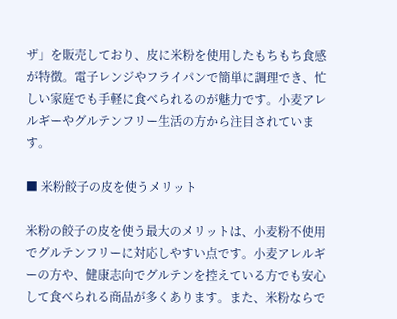ザ」を販売しており、皮に米粉を使用したもちもち食感が特徴。電子レンジやフライパンで簡単に調理でき、忙しい家庭でも手軽に食べられるのが魅力です。小麦アレルギーやグルテンフリー生活の方から注目されています。

■ 米粉餃子の皮を使うメリット

米粉の餃子の皮を使う最大のメリットは、小麦粉不使用でグルテンフリーに対応しやすい点です。小麦アレルギーの方や、健康志向でグルテンを控えている方でも安心して食べられる商品が多くあります。また、米粉ならで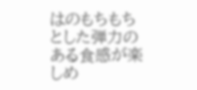はのもちもちとした弾力のある食感が楽しめ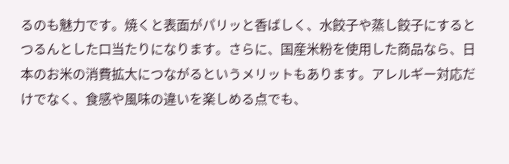るのも魅力です。焼くと表面がパリッと香ばしく、水餃子や蒸し餃子にするとつるんとした口当たりになります。さらに、国産米粉を使用した商品なら、日本のお米の消費拡大につながるというメリットもあります。アレルギー対応だけでなく、食感や風味の違いを楽しめる点でも、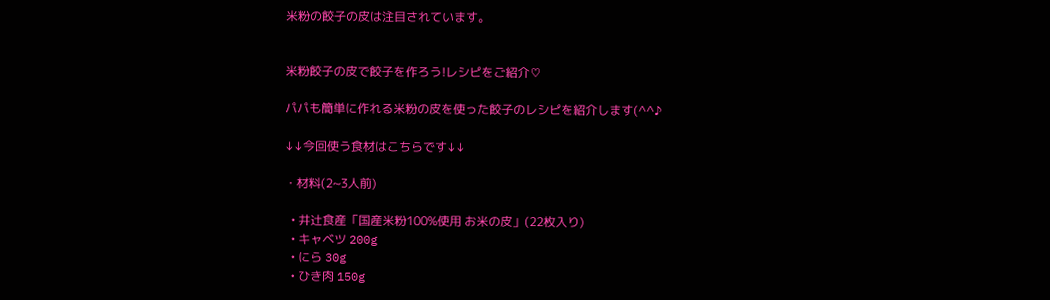米粉の餃子の皮は注目されています。


米粉餃子の皮で餃子を作ろう!レシピをご紹介♡

パパも簡単に作れる米粉の皮を使った餃子のレシピを紹介します(^^♪

↓↓今回使う食材はこちらです↓↓

・材料(2~3人前)

  • 井辻食産「国産米粉100%使用 お米の皮」(22枚入り)
  • キャベツ 200g
  • にら 30g
  • ひき肉 150g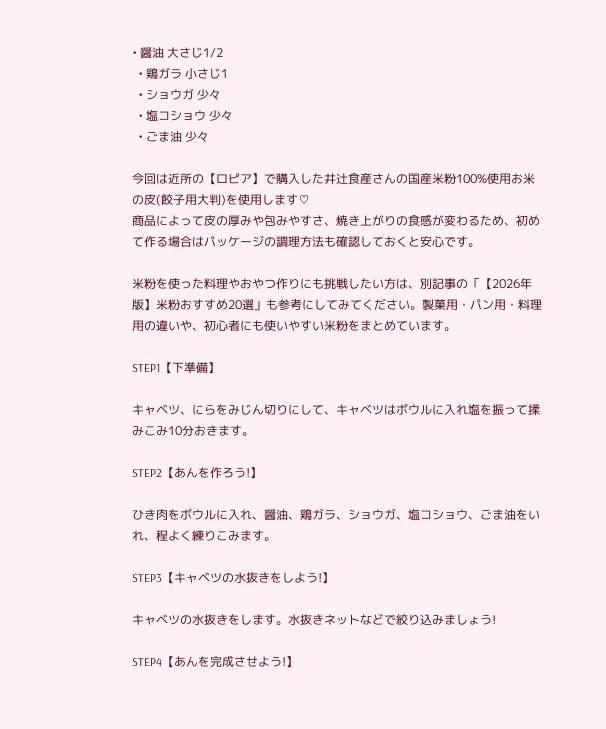• 醤油 大さじ1/2
  • 鶏ガラ 小さじ1
  • ショウガ 少々
  • 塩コショウ 少々
  • ごま油 少々

今回は近所の【ロピア】で購入した井辻食産さんの国産米粉100%使用お米の皮(餃子用大判)を使用します♡
商品によって皮の厚みや包みやすさ、焼き上がりの食感が変わるため、初めて作る場合はパッケージの調理方法も確認しておくと安心です。

米粉を使った料理やおやつ作りにも挑戦したい方は、別記事の「【2026年版】米粉おすすめ20選」も参考にしてみてください。製菓用・パン用・料理用の違いや、初心者にも使いやすい米粉をまとめています。

STEP1【下準備】

キャベツ、にらをみじん切りにして、キャベツはボウルに入れ塩を振って揉みこみ10分おきます。

STEP2【あんを作ろう!】

ひき肉をボウルに入れ、醤油、鶏ガラ、ショウガ、塩コショウ、ごま油をいれ、程よく練りこみます。

STEP3【キャベツの水抜きをしよう!】

キャベツの水抜きをします。水抜きネットなどで絞り込みましょう!

STEP4【あんを完成させよう!】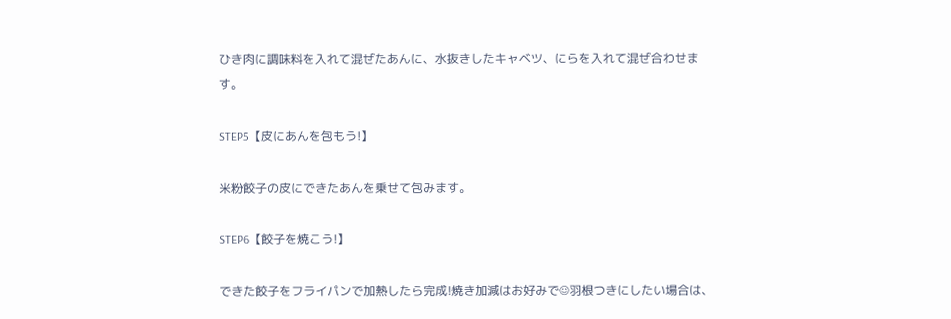ひき肉に調味料を入れて混ぜたあんに、水抜きしたキャベツ、にらを入れて混ぜ合わせます。

STEP5【皮にあんを包もう!】

米粉餃子の皮にできたあんを乗せて包みます。

STEP6【餃子を焼こう!】

できた餃子をフライパンで加熱したら完成!焼き加減はお好みで☺羽根つきにしたい場合は、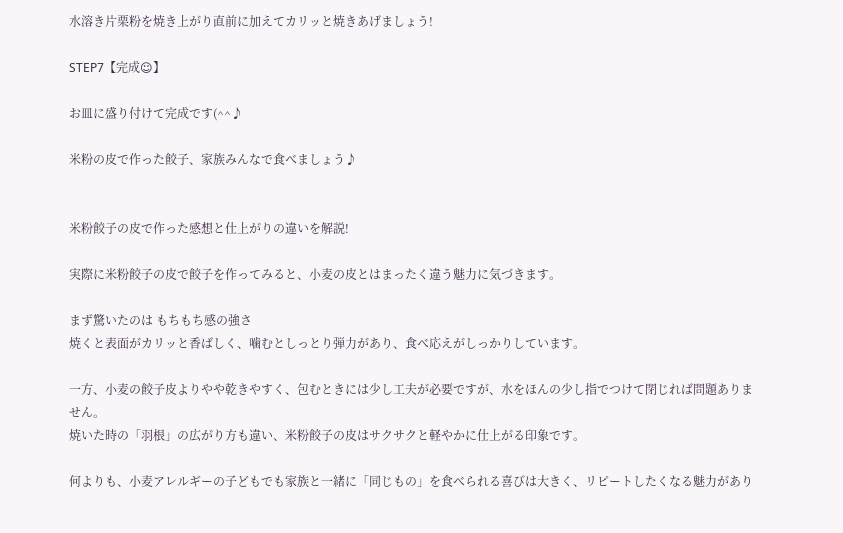水溶き片栗粉を焼き上がり直前に加えてカリッと焼きあげましょう!

STEP7【完成☺】

お皿に盛り付けて完成です(^^♪

米粉の皮で作った餃子、家族みんなで食べましょう♪


米粉餃子の皮で作った感想と仕上がりの違いを解説!

実際に米粉餃子の皮で餃子を作ってみると、小麦の皮とはまったく違う魅力に気づきます。

まず驚いたのは もちもち感の強さ
焼くと表面がカリッと香ばしく、噛むとしっとり弾力があり、食べ応えがしっかりしています。

一方、小麦の餃子皮よりやや乾きやすく、包むときには少し工夫が必要ですが、水をほんの少し指でつけて閉じれば問題ありません。
焼いた時の「羽根」の広がり方も違い、米粉餃子の皮はサクサクと軽やかに仕上がる印象です。

何よりも、小麦アレルギーの子どもでも家族と一緒に「同じもの」を食べられる喜びは大きく、リピートしたくなる魅力があり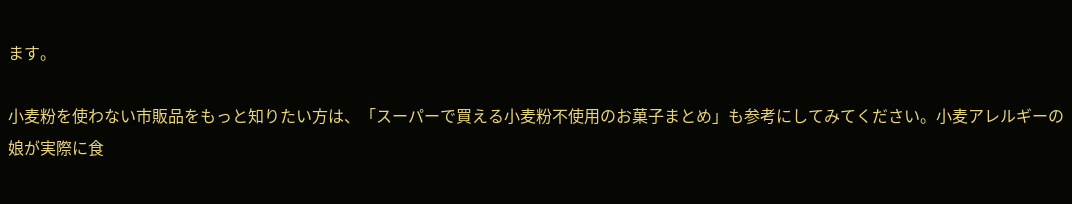ます。

小麦粉を使わない市販品をもっと知りたい方は、「スーパーで買える小麦粉不使用のお菓子まとめ」も参考にしてみてください。小麦アレルギーの娘が実際に食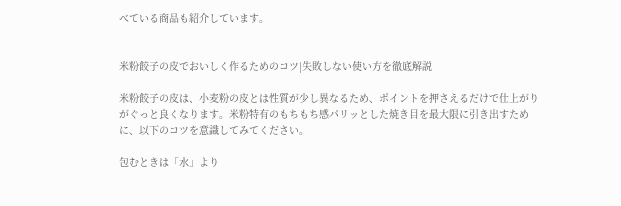べている商品も紹介しています。


米粉餃子の皮でおいしく作るためのコツ|失敗しない使い方を徹底解説

米粉餃子の皮は、小麦粉の皮とは性質が少し異なるため、ポイントを押さえるだけで仕上がりがぐっと良くなります。米粉特有のもちもち感パリッとした焼き目を最大限に引き出すために、以下のコツを意識してみてください。

包むときは「水」より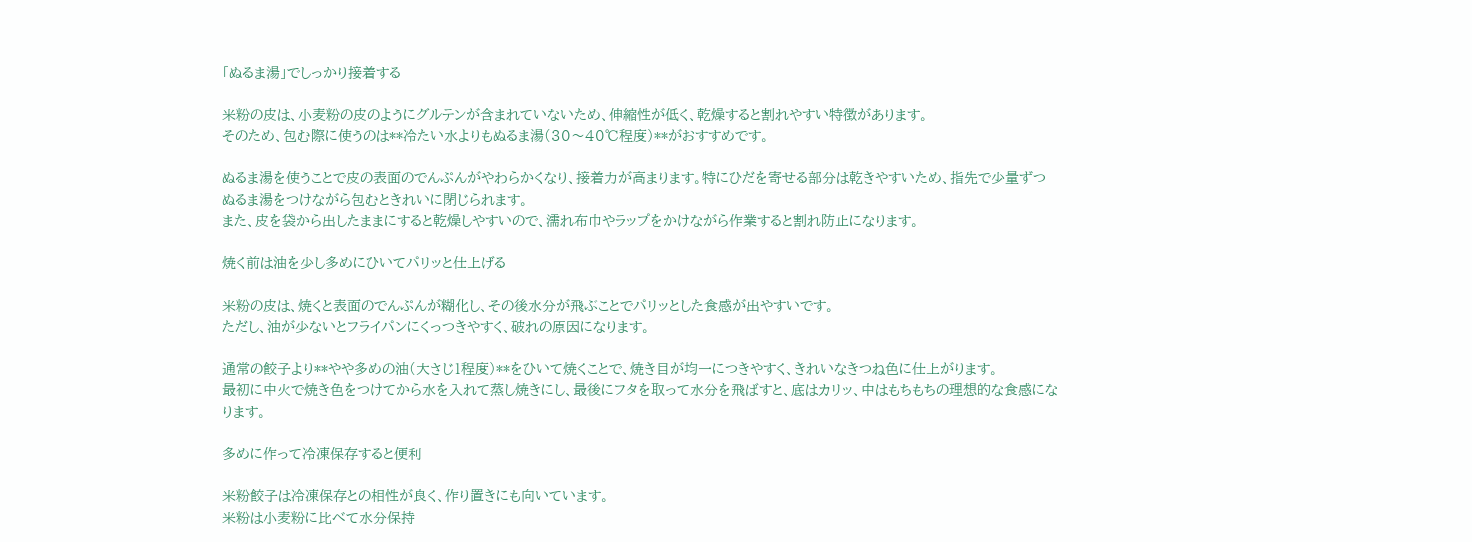「ぬるま湯」でしっかり接着する

米粉の皮は、小麦粉の皮のようにグルテンが含まれていないため、伸縮性が低く、乾燥すると割れやすい特徴があります。
そのため、包む際に使うのは**冷たい水よりもぬるま湯(30〜40℃程度)**がおすすめです。

ぬるま湯を使うことで皮の表面のでんぷんがやわらかくなり、接着力が高まります。特にひだを寄せる部分は乾きやすいため、指先で少量ずつぬるま湯をつけながら包むときれいに閉じられます。
また、皮を袋から出したままにすると乾燥しやすいので、濡れ布巾やラップをかけながら作業すると割れ防止になります。

焼く前は油を少し多めにひいてパリッと仕上げる

米粉の皮は、焼くと表面のでんぷんが糊化し、その後水分が飛ぶことでパリッとした食感が出やすいです。
ただし、油が少ないとフライパンにくっつきやすく、破れの原因になります。

通常の餃子より**やや多めの油(大さじ1程度)**をひいて焼くことで、焼き目が均一につきやすく、きれいなきつね色に仕上がります。
最初に中火で焼き色をつけてから水を入れて蒸し焼きにし、最後にフタを取って水分を飛ばすと、底はカリッ、中はもちもちの理想的な食感になります。

多めに作って冷凍保存すると便利

米粉餃子は冷凍保存との相性が良く、作り置きにも向いています。
米粉は小麦粉に比べて水分保持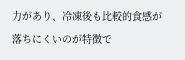力があり、冷凍後も比較的食感が落ちにくいのが特徴で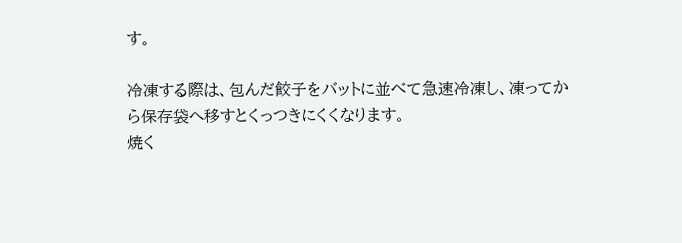す。

冷凍する際は、包んだ餃子をバットに並べて急速冷凍し、凍ってから保存袋へ移すとくっつきにくくなります。
焼く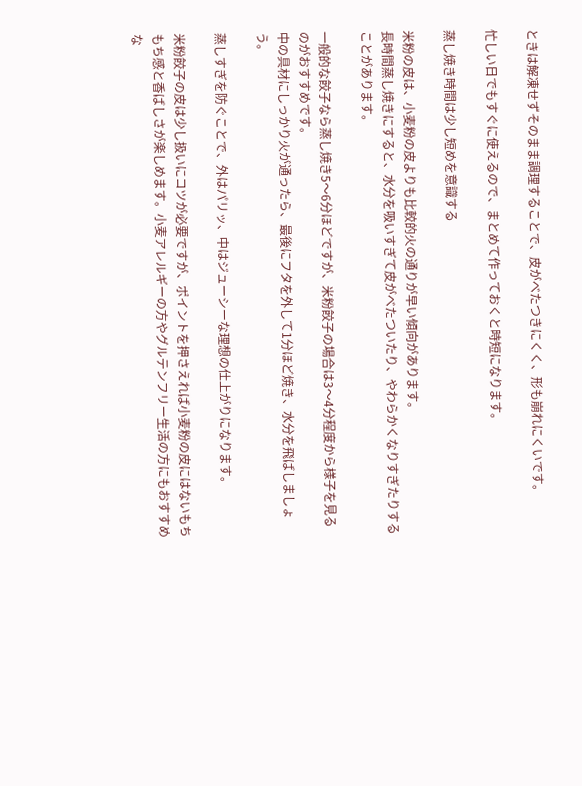ときは解凍せずそのまま調理することで、皮がべたつきにくく、形も崩れにくいです。

忙しい日でもすぐに使えるので、まとめて作っておくと時短になります。

蒸し焼き時間は少し短めを意識する

米粉の皮は、小麦粉の皮よりも比較的火の通りが早い傾向があります。
長時間蒸し焼きにすると、水分を吸いすぎて皮がべたついたり、やわらかくなりすぎたりすることがあります。

一般的な餃子なら蒸し焼き5〜6分ほどですが、米粉餃子の場合は3〜4分程度から様子を見るのがおすすめです。
中の具材にしっかり火が通ったら、最後にフタを外して1分ほど焼き、水分を飛ばしましょう。

蒸しすぎを防ぐことで、外はパリッ、中はジューシーな理想の仕上がりになります。

米粉餃子の皮は少し扱いにコツが必要ですが、ポイントを押さえれば小麦粉の皮にはないもちもち感と香ばしさが楽しめます。小麦アレルギーの方やグルテンフリー生活の方にもおすすめな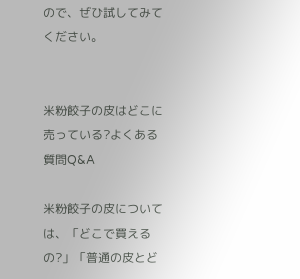ので、ぜひ試してみてください。


米粉餃子の皮はどこに売っている?よくある質問Q&A

米粉餃子の皮については、「どこで買えるの?」「普通の皮とど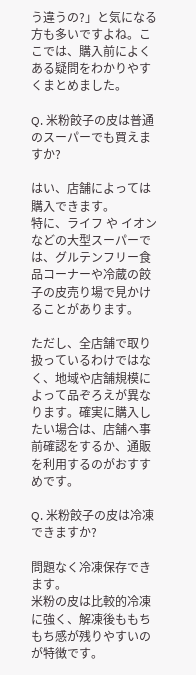う違うの?」と気になる方も多いですよね。ここでは、購入前によくある疑問をわかりやすくまとめました。

Q. 米粉餃子の皮は普通のスーパーでも買えますか?

はい、店舗によっては購入できます。
特に、ライフ や イオン などの大型スーパーでは、グルテンフリー食品コーナーや冷蔵の餃子の皮売り場で見かけることがあります。

ただし、全店舗で取り扱っているわけではなく、地域や店舗規模によって品ぞろえが異なります。確実に購入したい場合は、店舗へ事前確認をするか、通販を利用するのがおすすめです。

Q. 米粉餃子の皮は冷凍できますか?

問題なく冷凍保存できます。
米粉の皮は比較的冷凍に強く、解凍後ももちもち感が残りやすいのが特徴です。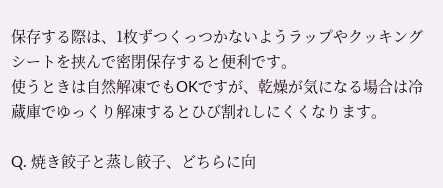保存する際は、1枚ずつくっつかないようラップやクッキングシートを挟んで密閉保存すると便利です。
使うときは自然解凍でもOKですが、乾燥が気になる場合は冷蔵庫でゆっくり解凍するとひび割れしにくくなります。

Q. 焼き餃子と蒸し餃子、どちらに向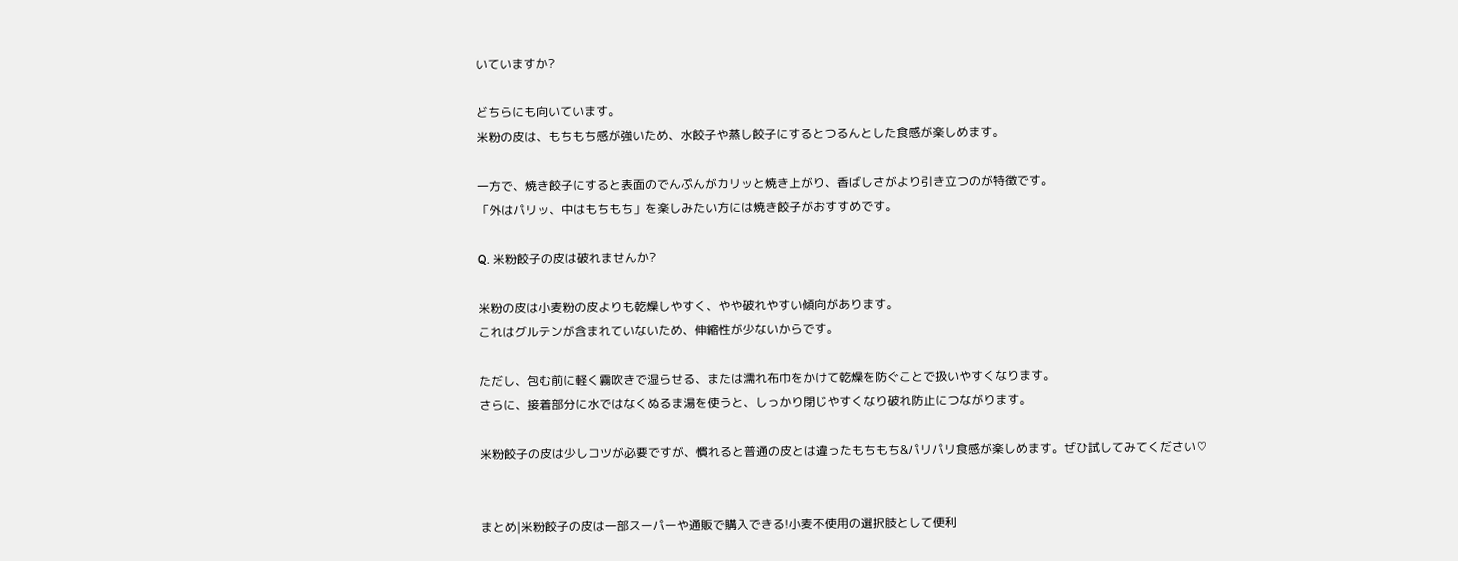いていますか?

どちらにも向いています。
米粉の皮は、もちもち感が強いため、水餃子や蒸し餃子にするとつるんとした食感が楽しめます。

一方で、焼き餃子にすると表面のでんぷんがカリッと焼き上がり、香ばしさがより引き立つのが特徴です。
「外はパリッ、中はもちもち」を楽しみたい方には焼き餃子がおすすめです。

Q. 米粉餃子の皮は破れませんか?

米粉の皮は小麦粉の皮よりも乾燥しやすく、やや破れやすい傾向があります。
これはグルテンが含まれていないため、伸縮性が少ないからです。

ただし、包む前に軽く霧吹きで湿らせる、または濡れ布巾をかけて乾燥を防ぐことで扱いやすくなります。
さらに、接着部分に水ではなくぬるま湯を使うと、しっかり閉じやすくなり破れ防止につながります。

米粉餃子の皮は少しコツが必要ですが、慣れると普通の皮とは違ったもちもち&パリパリ食感が楽しめます。ぜひ試してみてください♡


まとめ|米粉餃子の皮は一部スーパーや通販で購入できる!小麦不使用の選択肢として便利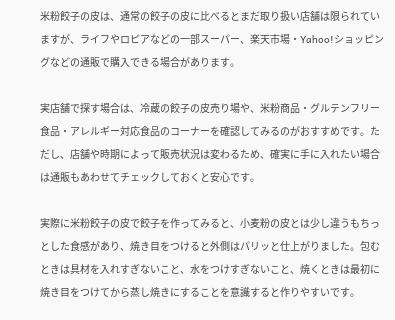米粉餃子の皮は、通常の餃子の皮に比べるとまだ取り扱い店舗は限られていますが、ライフやロピアなどの一部スーパー、楽天市場・Yahoo!ショッピングなどの通販で購入できる場合があります。

実店舗で探す場合は、冷蔵の餃子の皮売り場や、米粉商品・グルテンフリー食品・アレルギー対応食品のコーナーを確認してみるのがおすすめです。ただし、店舗や時期によって販売状況は変わるため、確実に手に入れたい場合は通販もあわせてチェックしておくと安心です。

実際に米粉餃子の皮で餃子を作ってみると、小麦粉の皮とは少し違うもちっとした食感があり、焼き目をつけると外側はパリッと仕上がりました。包むときは具材を入れすぎないこと、水をつけすぎないこと、焼くときは最初に焼き目をつけてから蒸し焼きにすることを意識すると作りやすいです。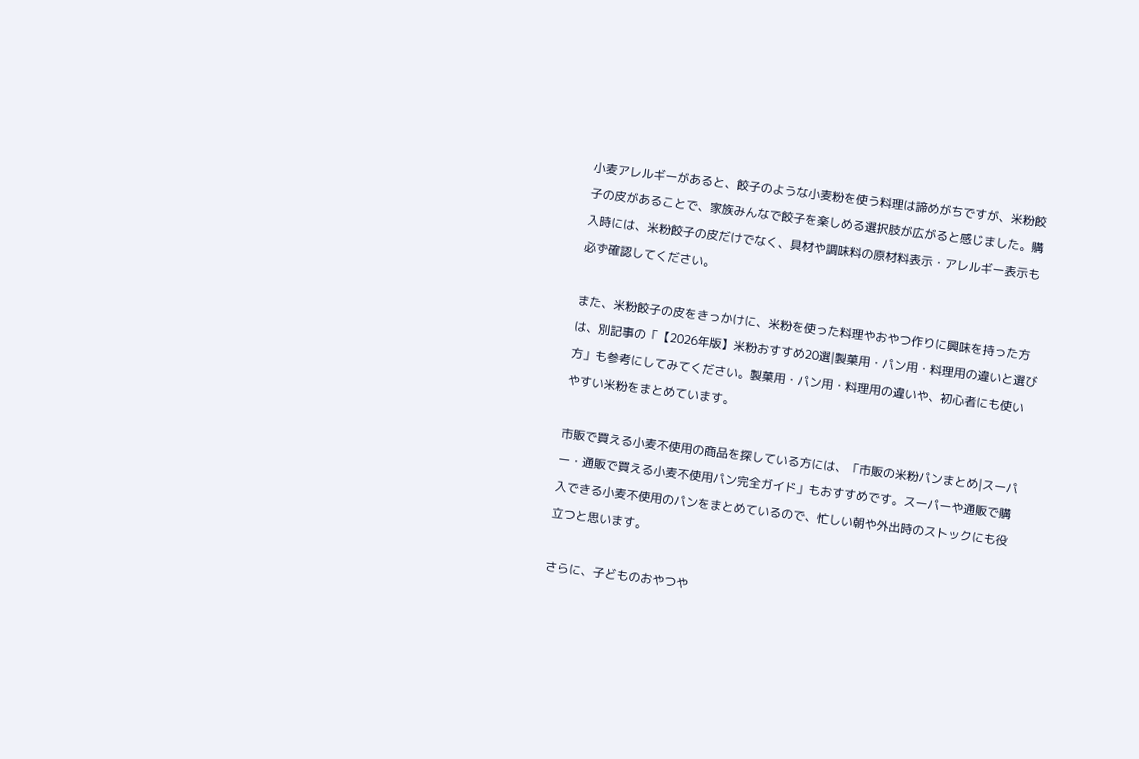小麦アレルギーがあると、餃子のような小麦粉を使う料理は諦めがちですが、米粉餃子の皮があることで、家族みんなで餃子を楽しめる選択肢が広がると感じました。購入時には、米粉餃子の皮だけでなく、具材や調味料の原材料表示・アレルギー表示も必ず確認してください。

また、米粉餃子の皮をきっかけに、米粉を使った料理やおやつ作りに興味を持った方は、別記事の「【2026年版】米粉おすすめ20選|製菓用・パン用・料理用の違いと選び方」も参考にしてみてください。製菓用・パン用・料理用の違いや、初心者にも使いやすい米粉をまとめています。

市販で買える小麦不使用の商品を探している方には、「市販の米粉パンまとめ|スーパー・通販で買える小麦不使用パン完全ガイド」もおすすめです。スーパーや通販で購入できる小麦不使用のパンをまとめているので、忙しい朝や外出時のストックにも役立つと思います。

さらに、子どものおやつや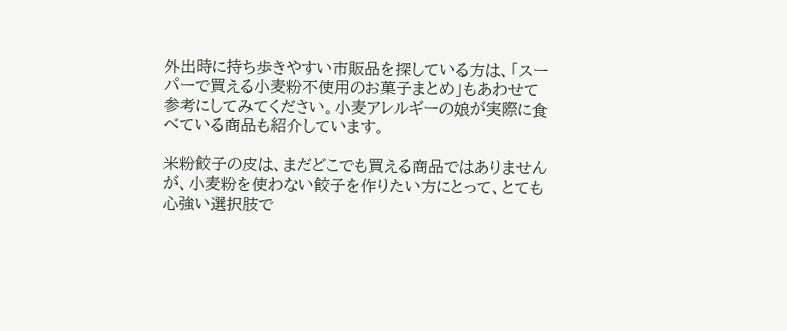外出時に持ち歩きやすい市販品を探している方は、「スーパーで買える小麦粉不使用のお菓子まとめ」もあわせて参考にしてみてください。小麦アレルギーの娘が実際に食べている商品も紹介しています。

米粉餃子の皮は、まだどこでも買える商品ではありませんが、小麦粉を使わない餃子を作りたい方にとって、とても心強い選択肢で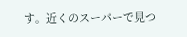す。近くのスーパーで見つ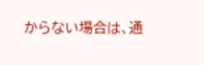からない場合は、通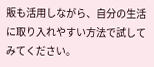販も活用しながら、自分の生活に取り入れやすい方法で試してみてください。